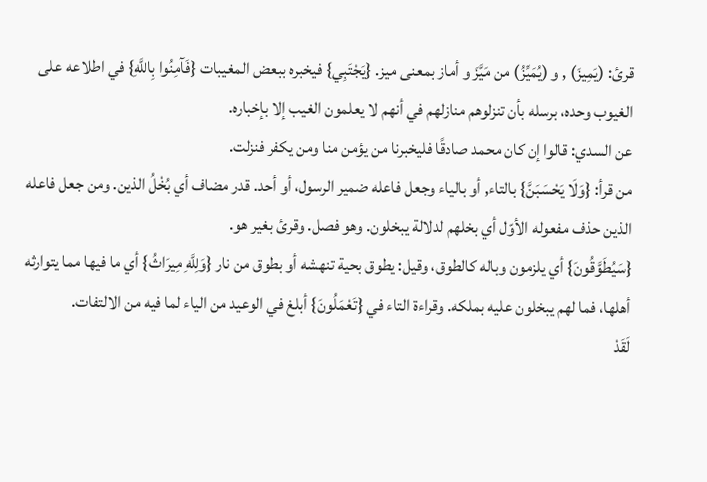قرئ: (يَمِيزَ) , و (يُمَيِّزُ) من مَيَّزَ و أماز بمعنى ميز. {يَجْتَبِي} فيخبره ببعض المغيبات {فَآمِنُوا بِاللَّهِ} في اطلاعه على الغيوب وحده، برسله بأن تنزلوهم منازلهم في أنهم لا يعلمون الغيب إلا بإخباره.
عن السدي: قالوا إن كان محمد صادقًا فليخبرنا من يؤمن منا ومن يكفر فنزلت.
من قرأ: {وَلَا يَحْسَبَنَّ} بالتاء, أو بالياء وجعل فاعله ضمير الرسول، أو أحد. قدر مضاف أي بُخْلُ الذين. ومن جعل فاعله الذين حذف مفعوله الأوّل أي بخلهم لدلالة يبخلون. وهو فصل. وقرئ بغير هو.
{سَيُطَوَّقُونَ} أي يلزمون وباله كالطوق، وقيل: يطوق بحية تنهشه أو بطوق من نار {وَلِلَّهِ مِيرَاثُ} أي ما فيها مما يتوارثه أهلها، فما لهم يبخلون عليه بملكه. وقراءة التاء في {تَعْمَلُونَ} أبلغ في الوعيد من الياء لما فيه من الالتفات.
لَقَدْ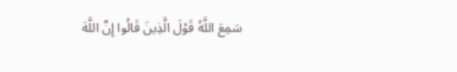سَمِعَ اللَّهُ قَوْلَ الَّذِينَ قَالُوا إِنَّ اللَّهَ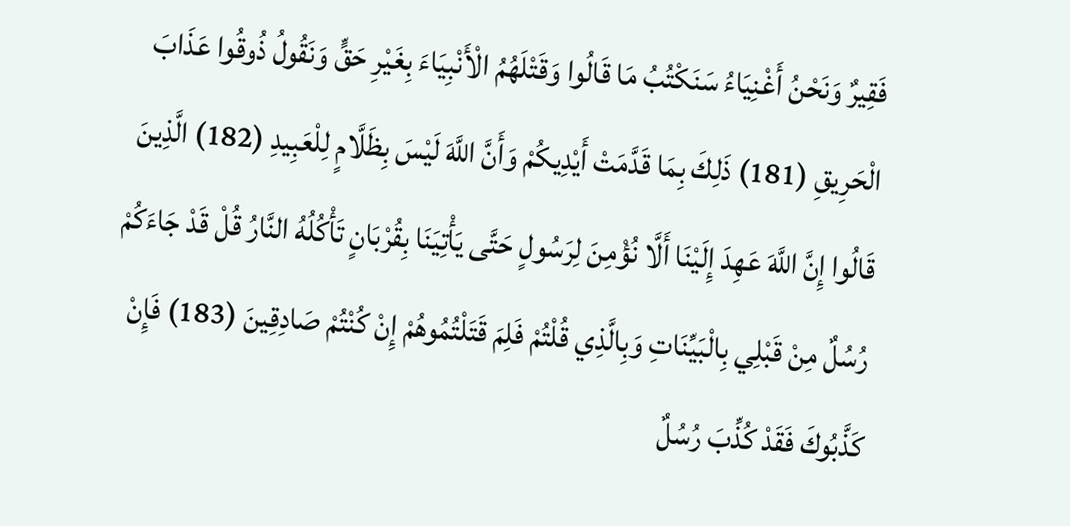فَقِيرٌ وَنَحْنُ أَغْنِيَاءُ سَنَكْتُبُ مَا قَالُوا وَقَتْلَهُمُ الْأَنْبِيَاءَ بِغَيْرِ حَقٍّ وَنَقُولُ ذُوقُوا عَذَابَ الْحَرِيقِ (181) ذَلِكَ بِمَا قَدَّمَتْ أَيْدِيكُمْ وَأَنَّ اللَّهَ لَيْسَ بِظَلَّامٍ لِلْعَبِيدِ (182) الَّذِينَ قَالُوا إِنَّ اللَّهَ عَهِدَ إِلَيْنَا أَلَّا نُؤْمِنَ لِرَسُولٍ حَتَّى يَأْتِيَنَا بِقُرْبَانٍ تَأْكُلُهُ النَّارُ قُلْ قَدْ جَاءَكُمْ رُسُلٌ مِنْ قَبْلِي بِالْبَيِّنَاتِ وَبِالَّذِي قُلْتُمْ فَلِمَ قَتَلْتُمُوهُمْ إِنْ كُنْتُمْ صَادِقِينَ (183) فَإِنْ كَذَّبُوكَ فَقَدْ كُذِّبَ رُسُلٌ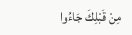مِنْ قَبْلِكَ جَاءُوا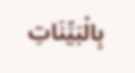بِالْبَيِّنَاتِ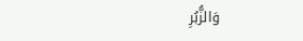وَالزُّبُرِ